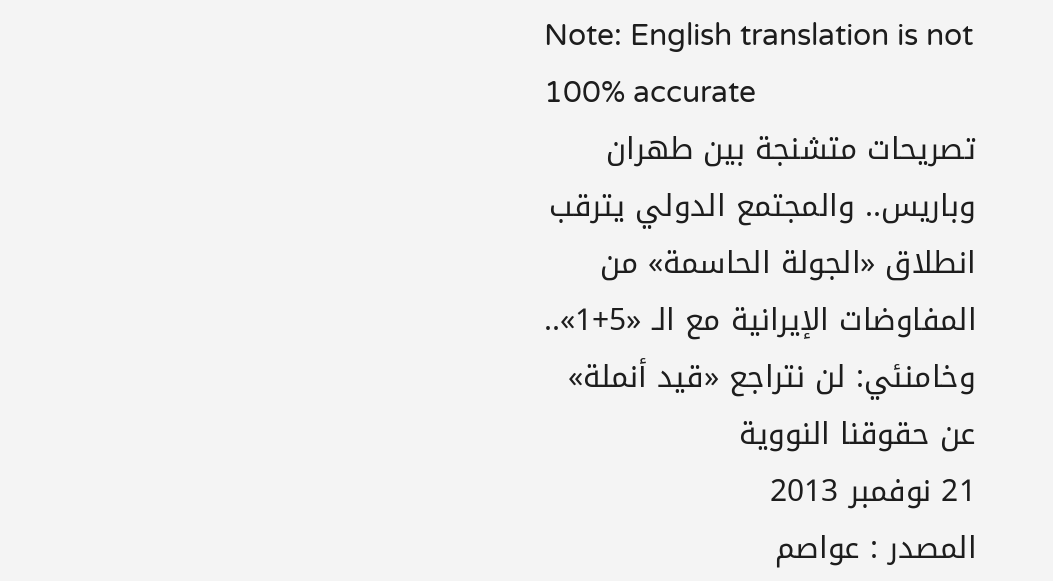Note: English translation is not 100% accurate
تصريحات متشنجة بين طهران وباريس.. والمجتمع الدولي يترقب
انطلاق «الجولة الحاسمة» من المفاوضات الإيرانية مع الـ «5+1».. وخامنئي: لن نتراجع «قيد أنملة» عن حقوقنا النووية
21 نوفمبر 2013
المصدر : عواصم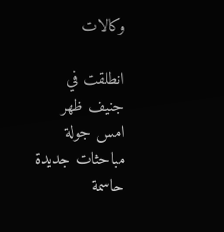وكالات

انطلقت في جنيف ظهر امس جولة مباحثات جديدة حاسمة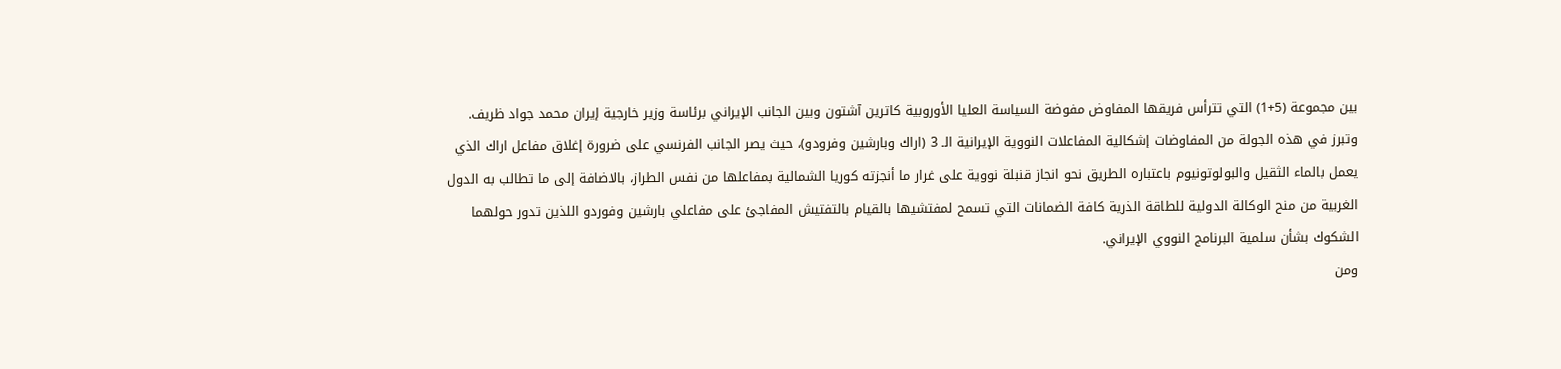بين مجموعة (5+1) التي تترأس فريقها المفاوض مفوضة السياسة العليا الأوروبية كاترين آشتون وبين الجانب الإيراني برئاسة وزير خارجية إيران محمد جواد ظريف.
وتبرز في هذه الجولة من المفاوضات إشكالية المفاعلات النووية الإيرانية الـ 3 (اراك وبارشين وفرودو)، حيث يصر الجانب الفرنسي على ضرورة إغلاق مفاعل اراك الذي يعمل بالماء الثقيل والبولوتونيوم باعتباره الطريق نحو انجاز قنبلة نووية على غرار ما أنجزته كوريا الشمالية بمفاعلها من نفس الطراز، بالاضافة إلى ما تطالب به الدول الغربية من منح الوكالة الدولية للطاقة الذرية كافة الضمانات التي تسمح لمفتشيها بالقيام بالتفتيش المفاجئ على مفاعلي بارشين وفوردو اللذين تدور حولهما الشكوك بشأن سلمية البرنامج النووي الإيراني.
ومن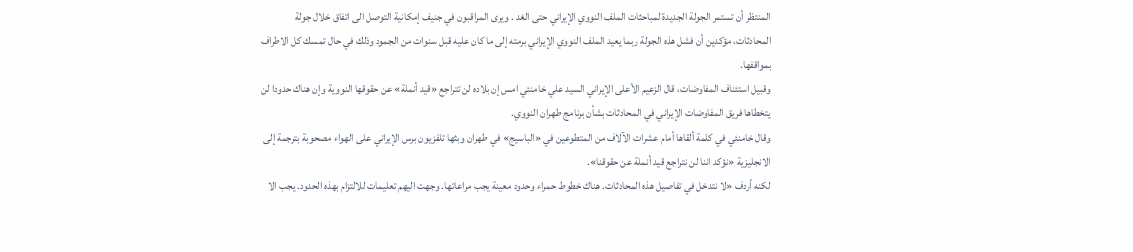المنتظر أن تستمر الجولة الجديدة لمباحثات الملف النووي الإيراني حتى الغد . ويرى المراقبون في جنيف إمكانية التوصل الى اتفاق خلال جولة المحادثات، مؤكدين أن فشل هذه الجولة ربما يعيد الملف النووي الإيراني برمته إلى ما كان عليه قبل سنوات من الجمود وذلك في حال تمسك كل الاطراف بمواقفها.
وقبيل استئناف المفاوضات، قال الزعيم الأعلى الإيراني السيد علي خامنئي امس إن بلاده لن تتراجع «قيد أنملة» عن حقوقها النووية وإن هناك حدودا لن يتخطاها فريق المفاوضات الإيراني في المحادثات بشأن برنامج طهران النووي.
وقال خامنئي في كلمة ألقاها أمام عشرات الآلاف من المتطوعين في «الباسيج» في طهران وبثها تلفزيون برس الإيراني على الهواء مصحوبة بترجمة إلى الانجليزية «نؤكد اننا لن نتراجع قيد أنملة عن حقوقنا».
لكنه أردف «لا نتدخل في تفاصيل هذه المحادثات. هناك خطوط حمراء وحدود معينة يجب مراعاتها. وجهت اليهم تعليمات للالتزام بهذه الحدود. يجب الا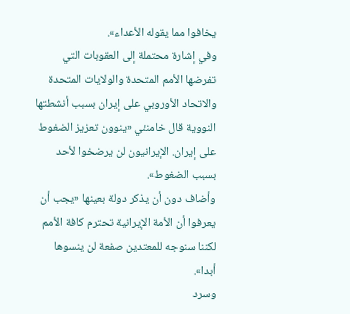يخافوا مما يقوله الأعداء».
وفي إشارة محتملة إلى العقوبات التي تفرضها الأمم المتحدة والولايات المتحدة والاتحاد الأوروبي على إيران بسبب أنشطتها النووية قال خامنئي «ينوون تعزيز الضغوط على إيران. الإيرانيون لن يرضخوا لأحد بسبب الضغوط».
وأضاف دون أن يذكر دولة بعينها «يجب أن يعرفوا أن الأمة الإيرانية تحترم كافة الأمم لكننا سنوجه للمعتدين صفعة لن ينسوها أبدا».
وسرد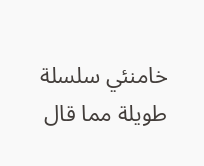خامنئي سلسلة طويلة مما قال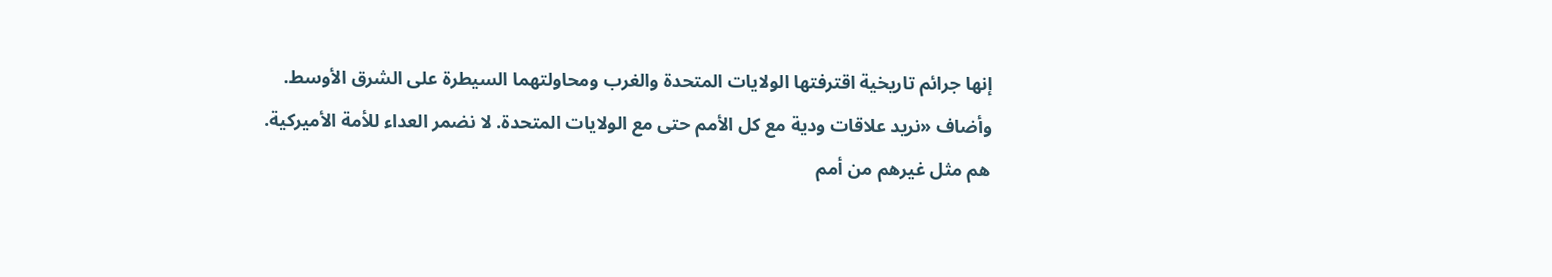إنها جرائم تاريخية اقترفتها الولايات المتحدة والغرب ومحاولتهما السيطرة على الشرق الأوسط.
وأضاف «نريد علاقات ودية مع كل الأمم حتى مع الولايات المتحدة. لا نضمر العداء للأمة الأميركية. هم مثل غيرهم من أمم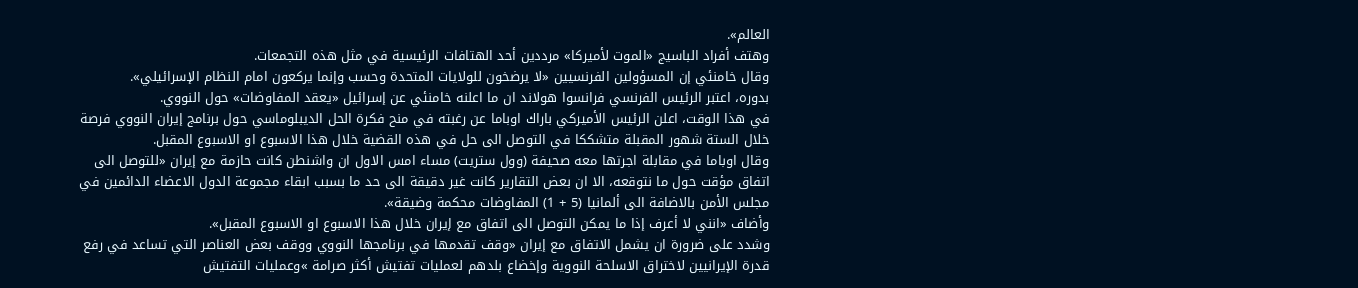العالم».
وهتف أفراد الباسيج «الموت لأميركا» مرددين أحد الهتافات الرئيسية في مثل هذه التجمعات.
وقال خامنئي إن المسؤولين الفرنسيين «لا يرضخون للولايات المتحدة وحسب وإنما يركعون امام النظام الإسرائيلي».
بدوره، اعتبر الرئيس الفرنسي فرانسوا هولاند ان ما اعلنه خامنئي عن إسرائيل «يعقد المفاوضات» حول النووي.
في هذا الوقت، اعلن الرئيس الأميركي باراك اوباما عن رغبته في منح فكرة الحل الديبلوماسي حول برنامج إيران النووي فرصة خلال الستة شهور المقبلة متشككا في التوصل الى حل في هذه القضية خلال هذا الاسبوع او الاسبوع المقبل.
وقال اوباما في مقابلة اجرتها معه صحيفة (وول ستريت) مساء امس الاول ان واشنطن كانت حازمة مع إيران «للتوصل الى اتفاق مؤقت حول ما نتوقعه، الا ان بعض التقارير كانت غير دقيقة الى حد ما بسبب ابقاء مجموعة الدول الاعضاء الدائمين في مجلس الأمن بالاضافة الى ألمانيا (5 + 1) المفاوضات محكمة وضيقة».
وأضاف «انني لا أعرف إذا ما يمكن التوصل الى اتفاق مع إيران خلال هذا الاسبوع او الاسبوع المقبل».
وشدد على ضرورة ان يشمل الاتفاق مع إيران «وقف تقدمها في برنامجها النووي ووقف بعض العناصر التي تساعد في رفع قدرة الإيرانيين لاختراق الاسلحة النووية وإخضاع بلدهم لعمليات تفتيش أكثر صرامة »وعمليات التفتيش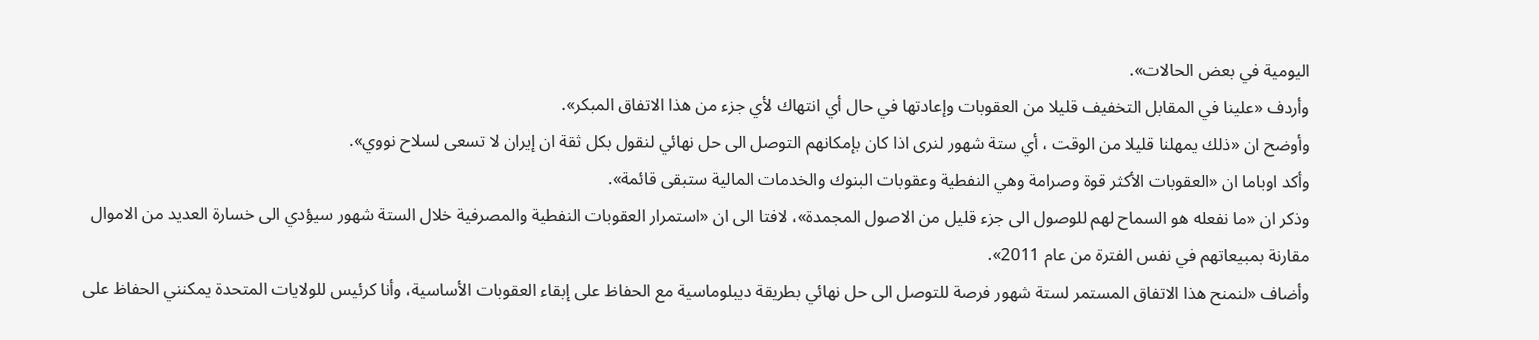اليومية في بعض الحالات».
وأردف «علينا في المقابل التخفيف قليلا من العقوبات وإعادتها في حال أي انتهاك لأي جزء من هذا الاتفاق المبكر».
وأوضح ان «ذلك يمهلنا قليلا من الوقت ، أي ستة شهور لنرى اذا كان بإمكانهم التوصل الى حل نهائي لنقول بكل ثقة ان إيران لا تسعى لسلاح نووي».
وأكد اوباما ان «العقوبات الأكثر قوة وصرامة وهي النفطية وعقوبات البنوك والخدمات المالية ستبقى قائمة».
وذكر ان «ما نفعله هو السماح لهم للوصول الى جزء قليل من الاصول المجمدة»، لافتا الى ان «استمرار العقوبات النفطية والمصرفية خلال الستة شهور سيؤدي الى خسارة العديد من الاموال مقارنة بمبيعاتهم في نفس الفترة من عام 2011».
وأضاف «لنمنح هذا الاتفاق المستمر لستة شهور فرصة للتوصل الى حل نهائي بطريقة ديبلوماسية مع الحفاظ على إبقاء العقوبات الأساسية، وأنا كرئيس للولايات المتحدة يمكنني الحفاظ على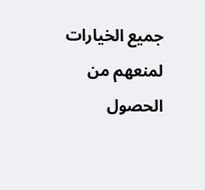جميع الخيارات لمنعهم من الحصول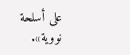على أسلحة نووية».